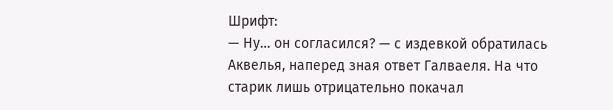Шрифт:
— Ну… он согласился? — с издевкой обратилась Аквелья, наперед зная ответ Галваеля. На что старик лишь отрицательно покачал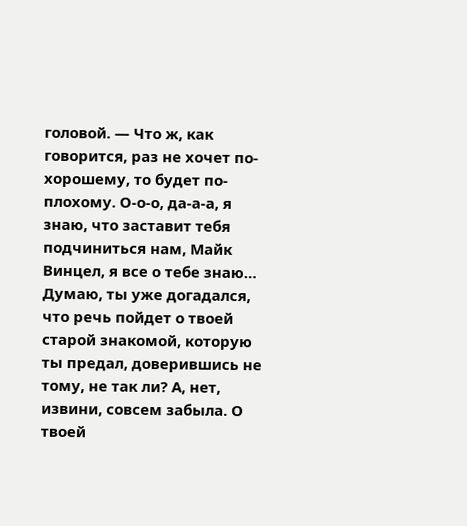головой. — Что ж, как говорится, раз не хочет по-хорошему, то будет по-плохому. О-о-о, да-а-а, я знаю, что заставит тебя подчиниться нам, Майк Винцел, я все о тебе знаю… Думаю, ты уже догадался, что речь пойдет о твоей старой знакомой, которую ты предал, доверившись не тому, не так ли? А, нет, извини, совсем забыла. О твоей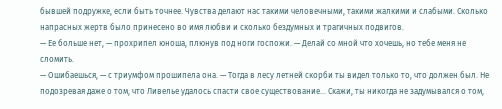бывшей подружке, если быть точнее. Чувства делают нас такими человечными, такими жалкими и слабыми. Сколько напрасных жертв было принесено во имя любви и сколько бездумных и трагичных подвигов.
— Ее больше нет, — прохрипел юноша, плюнув под ноги госпожи. — Делай со мной что хочешь, но тебе меня не сломить.
— Ошибаешься, — с триумфом прошипела она. — Тогда в лесу летней скорби ты видел только то, что должен был. Не подозревая даже о том, что Ливелье удалось спасти свое существование… Скажи, ты никогда не задумывался о том,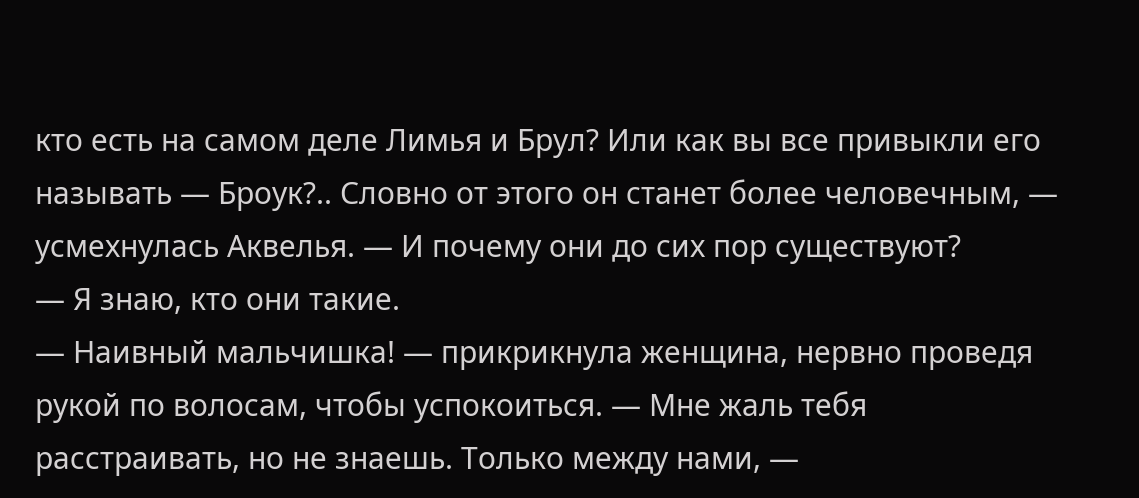кто есть на самом деле Лимья и Брул? Или как вы все привыкли его называть — Броук?.. Словно от этого он станет более человечным, — усмехнулась Аквелья. — И почему они до сих пор существуют?
— Я знаю, кто они такие.
— Наивный мальчишка! — прикрикнула женщина, нервно проведя рукой по волосам, чтобы успокоиться. — Мне жаль тебя расстраивать, но не знаешь. Только между нами, —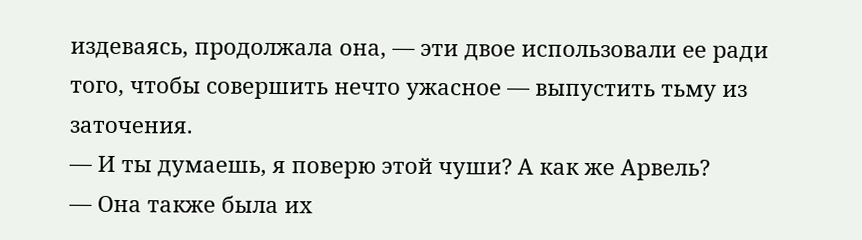издеваясь, продолжала она, — эти двое использовали ее ради того, чтобы совершить нечто ужасное — выпустить тьму из заточения.
— И ты думаешь, я поверю этой чуши? А как же Арвель?
— Она также была их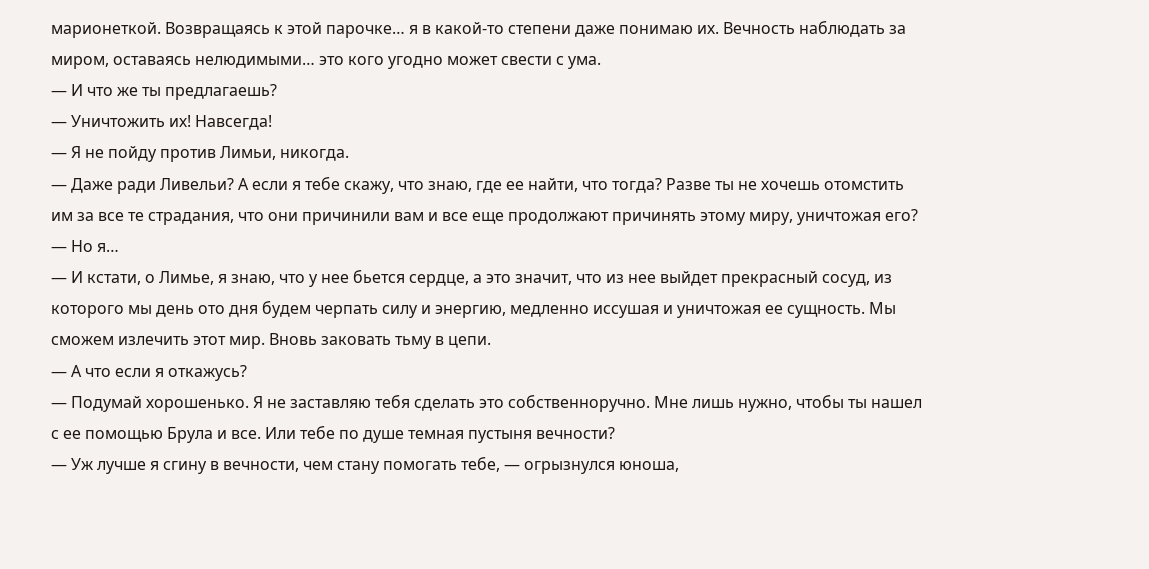марионеткой. Возвращаясь к этой парочке… я в какой-то степени даже понимаю их. Вечность наблюдать за миром, оставаясь нелюдимыми… это кого угодно может свести с ума.
— И что же ты предлагаешь?
— Уничтожить их! Навсегда!
— Я не пойду против Лимьи, никогда.
— Даже ради Ливельи? А если я тебе скажу, что знаю, где ее найти, что тогда? Разве ты не хочешь отомстить им за все те страдания, что они причинили вам и все еще продолжают причинять этому миру, уничтожая его?
— Но я…
— И кстати, о Лимье, я знаю, что у нее бьется сердце, а это значит, что из нее выйдет прекрасный сосуд, из которого мы день ото дня будем черпать силу и энергию, медленно иссушая и уничтожая ее сущность. Мы сможем излечить этот мир. Вновь заковать тьму в цепи.
— А что если я откажусь?
— Подумай хорошенько. Я не заставляю тебя сделать это собственноручно. Мне лишь нужно, чтобы ты нашел с ее помощью Брула и все. Или тебе по душе темная пустыня вечности?
— Уж лучше я сгину в вечности, чем стану помогать тебе, — огрызнулся юноша,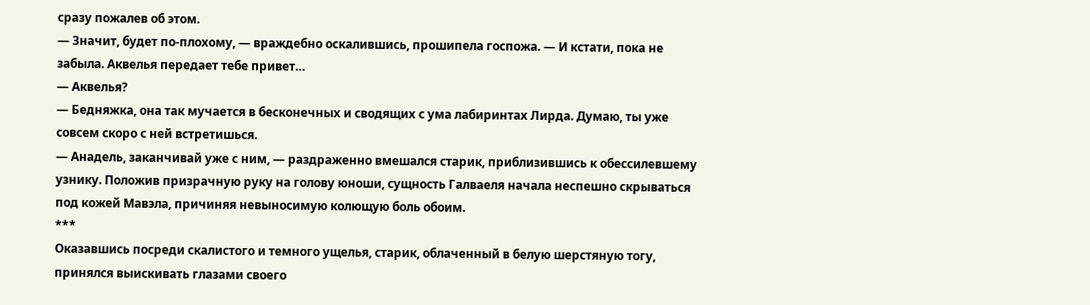сразу пожалев об этом.
— Значит, будет по-плохому, — враждебно оскалившись, прошипела госпожа. — И кстати, пока не забыла. Аквелья передает тебе привет…
— Аквелья?
— Бедняжка, она так мучается в бесконечных и сводящих с ума лабиринтах Лирда. Думаю, ты уже совсем скоро с ней встретишься.
— Анадель, заканчивай уже с ним, — раздраженно вмешался старик, приблизившись к обессилевшему узнику. Положив призрачную руку на голову юноши, сущность Галваеля начала неспешно скрываться под кожей Мавэла, причиняя невыносимую колющую боль обоим.
***
Оказавшись посреди скалистого и темного ущелья, старик, облаченный в белую шерстяную тогу, принялся выискивать глазами своего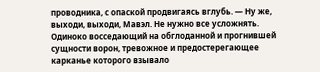проводника, с опаской продвигаясь вглубь. — Ну же, выходи, выходи, Мавэл. Не нужно все усложнять.
Одиноко восседающий на обглоданной и прогнившей сущности ворон, тревожное и предостерегающее карканье которого взывало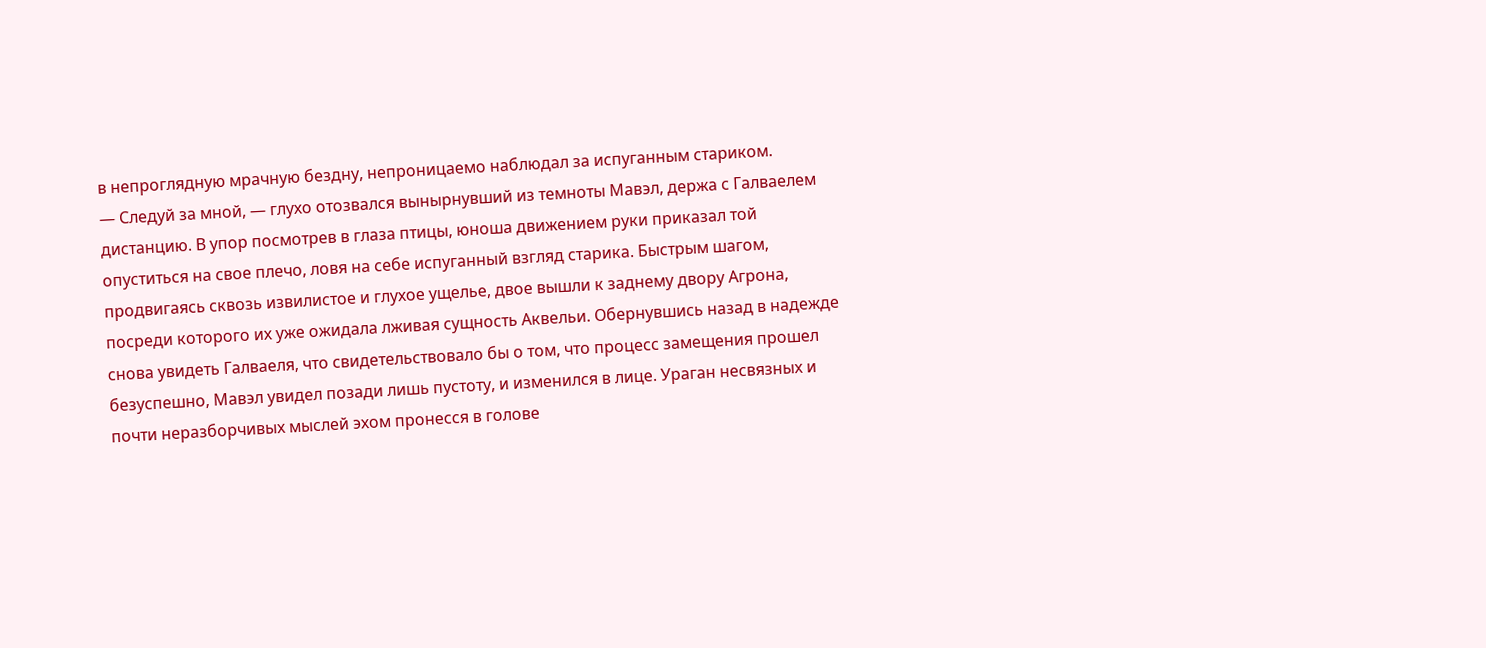в непроглядную мрачную бездну, непроницаемо наблюдал за испуганным стариком.
— Следуй за мной, — глухо отозвался вынырнувший из темноты Мавэл, держа с Галваелем дистанцию. В упор посмотрев в глаза птицы, юноша движением руки приказал той опуститься на свое плечо, ловя на себе испуганный взгляд старика. Быстрым шагом, продвигаясь сквозь извилистое и глухое ущелье, двое вышли к заднему двору Агрона, посреди которого их уже ожидала лживая сущность Аквельи. Обернувшись назад в надежде снова увидеть Галваеля, что свидетельствовало бы о том, что процесс замещения прошел безуспешно, Мавэл увидел позади лишь пустоту, и изменился в лице. Ураган несвязных и почти неразборчивых мыслей эхом пронесся в голове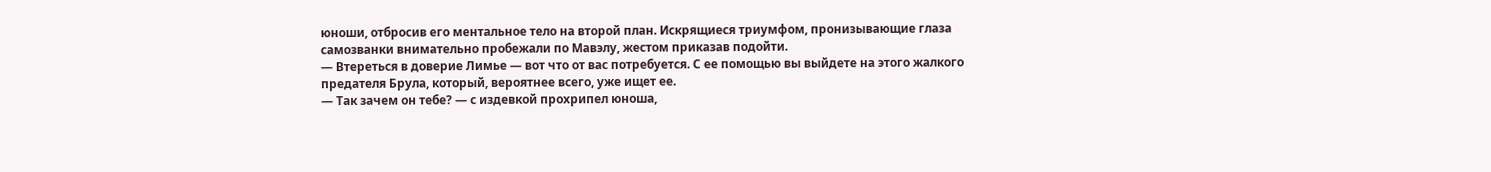юноши, отбросив его ментальное тело на второй план. Искрящиеся триумфом, пронизывающие глаза самозванки внимательно пробежали по Мавэлу, жестом приказав подойти.
— Втереться в доверие Лимье — вот что от вас потребуется. С ее помощью вы выйдете на этого жалкого предателя Брула, который, вероятнее всего, уже ищет ее.
— Так зачем он тебе? — с издевкой прохрипел юноша,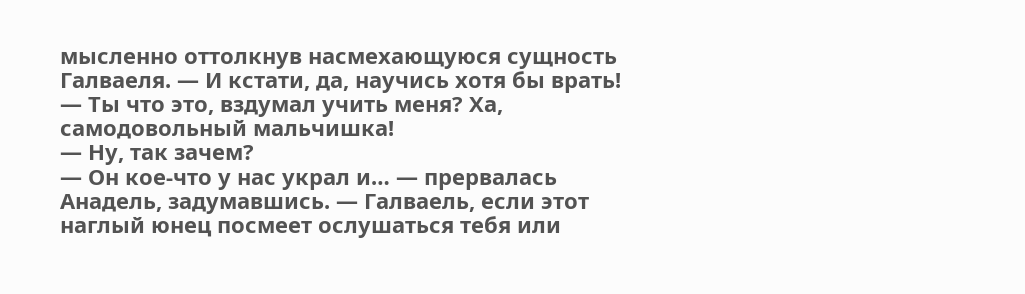мысленно оттолкнув насмехающуюся сущность Галваеля. — И кстати, да, научись хотя бы врать!
— Ты что это, вздумал учить меня? Ха, самодовольный мальчишка!
— Ну, так зачем?
— Он кое-что у нас украл и… — прервалась Анадель, задумавшись. — Галваель, если этот наглый юнец посмеет ослушаться тебя или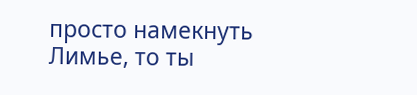просто намекнуть Лимье, то ты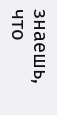знаешь, что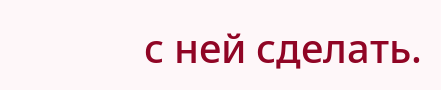с ней сделать.